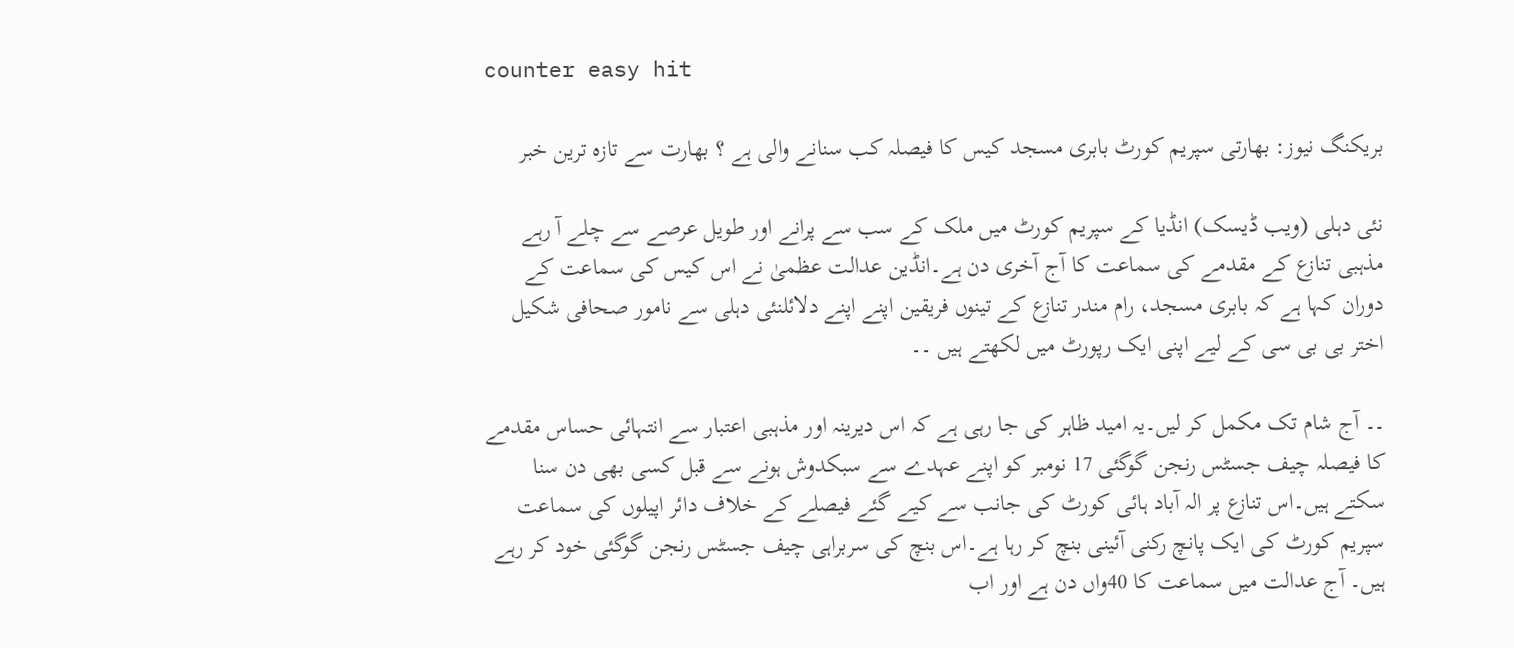counter easy hit

بریکنگ نیوز: بھارتی سپریم کورٹ بابری مسجد کیس کا فیصلہ کب سنانے والی ہے ؟ بھارت سے تازہ ترین خبر

نئی دہلی (ویب ڈیسک) انڈیا کے سپریم کورٹ میں ملک کے سب سے پرانے اور طویل عرصے سے چلے آ رہے مذہبی تنازع کے مقدمے کی سماعت کا آج آخری دن ہے۔انڈین عدالت عظمیٰ نے اس کیس کی سماعت کے دوران کہا ہے کہ بابری مسجد، رام مندر تنازع کے تینوں فریقین اپنے اپنے دلائلنئی دہلی سے نامور صحافی شکیل اختر بی بی سی کے لیے اپنی ایک رپورٹ میں لکھتے ہیں ۔۔

۔۔ آج شام تک مکمل کر لیں۔یہ امید ظاہر کی جا رہی ہے کہ اس دیرینہ اور مذہبی اعتبار سے انتہائی حساس مقدمے کا فیصلہ چیف جسٹس رنجن گوگئی 17 نومبر کو اپنے عہدے سے سبکدوش ہونے سے قبل کسی بھی دن سنا سکتے ہیں۔اس تنازع پر الہ آباد ہائی کورٹ کی جانب سے کیے گئے فیصلے کے خلاف دائر اپیلوں کی سماعت سپریم کورٹ کی ایک پانچ رکنی آئینی بنچ کر رہا ہے۔اس بنچ کی سربراہی چیف جسٹس رنجن گوگئی خود کر رہے ہیں۔ آج عدالت میں سماعت کا 40واں دن ہے اور اب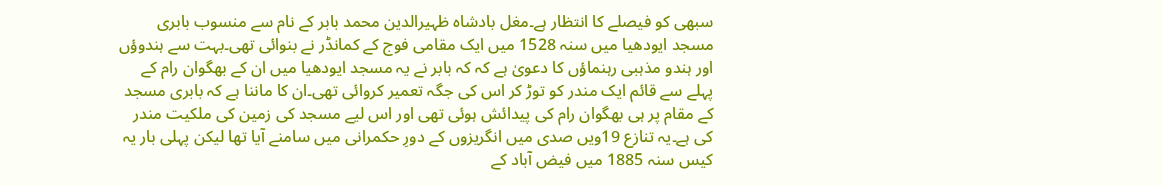سبھی کو فیصلے کا انتظار ہے۔مغل بادشاہ ظہیرالدین محمد بابر کے نام سے منسوب بابری مسجد ایودھیا میں سنہ 1528 میں ایک مقامی فوج کے کمانڈر نے بنوائی تھی۔بہت سے ہندوؤں اور ہندو مذہبی رہنما‌‍‌‌ؤں کا دعویٰ ہے کہ کہ بابر نے یہ مسجد ایودھیا میں ان کے بھگوان رام کے پہلے سے قائم ایک مندر کو توڑ کر اس کی جگہ تعمیر کروائی تھی۔ان کا ماننا ہے کہ بابری مسجد کے مقام پر ہی بھگوان رام کی پیدائش ہوئی تھی اور اس لیے مسجد کی زمین کی ملکیت مندر کی ہے۔یہ تنازع 19ویں صدی میں انگریزوں کے دورِ حکمرانی میں سامنے آیا تھا لیکن پہلی بار یہ کیس سنہ 1885 میں فیض آباد کے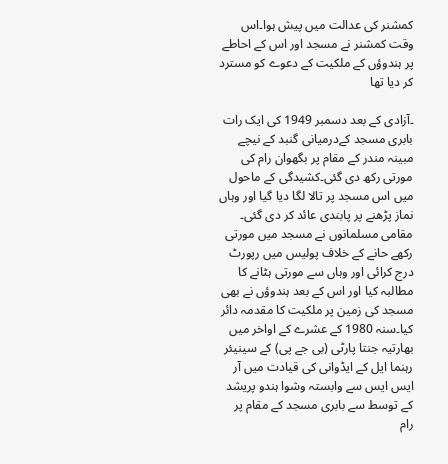کمشنر کی عدالت میں پیش ہوا۔اس وقت کمشنر نے مسجد اور اس کے احاطے پر ہندوؤں کے ملکیت کے دعوے کو مسترد کر دیا تھا

۔آزادی کے بعد دسمبر 1949 کی ایک رات بابری مسجد کےدرمیانی گنبد کے نیچے مبینہ مندر کے مقام پر بگھوان رام کی مورتی رکھ دی گئی۔کشیدگی کے ماحول میں اس مسجد پر تالا لگا دیا گیا اور وہاں نماز پڑھنے پر پابندی عائد کر دی گئی۔ مقامی مسلمانوں نے مسجد میں مورتی رکھے حانے کے خلاف پولیس میں رپورٹ درج کرائی اور وہاں سے مورتی ہٹانے کا مطالبہ کیا اور اس کے بعد ہندوؤں نے بھی مسجد کی زمین پر ملکیت کا مقدمہ دائر کیا۔سنہ 1980 کے عشرے کے اواخر میں بھارتیہ جنتا پارٹی (بی جے پی) کے سینیئر رہنما ایل کے ایڈوانی کی قیادت میں آر ایس ایس سے وابستہ وشوا ہندو پریشد کے توسط سے بابری مسجد کے مقام پر رام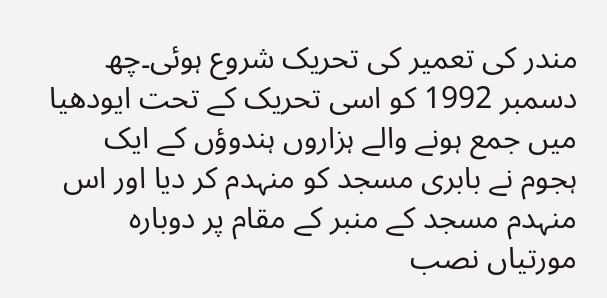مندر کی تعمیر کی تحریک شروع ہوئی۔چھ دسمبر 1992 کو اسی تحریک کے تحت ایودھیا میں جمع ہونے والے ہزاروں ہندوؤں کے ایک ہجوم نے بابری مسجد کو منہدم کر دیا اور اس منہدم مسجد کے منبر کے مقام پر دوبارہ مورتیاں نصب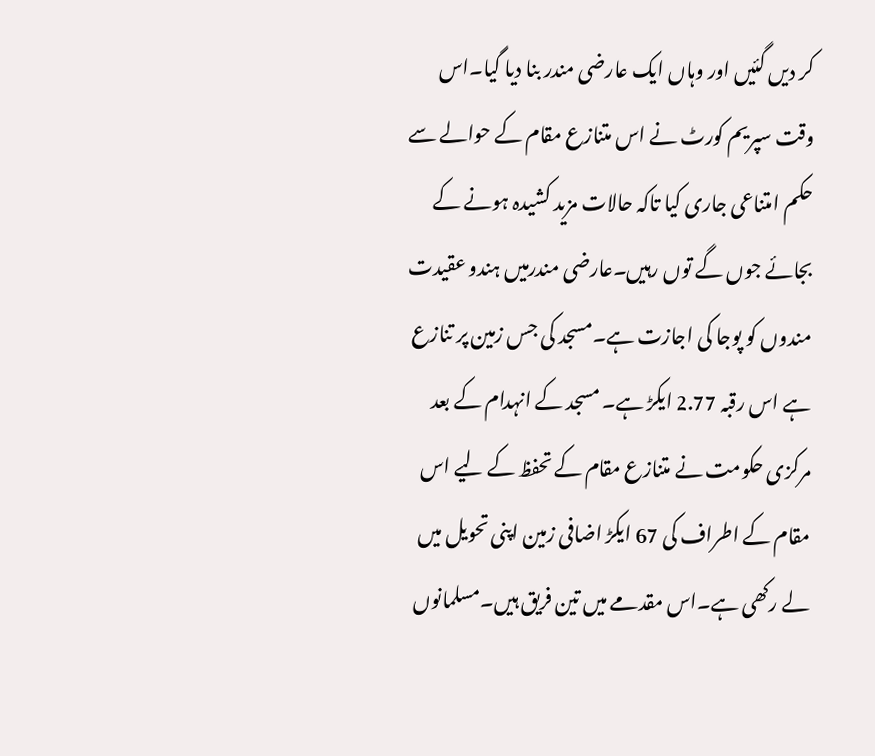کر دیں گئیں اور وہاں ایک عارضی مندر بنا دیا گیا۔اس وقت سپریم کورٹ نے اس متنازع مقام کے حوالے سے حکم امتناعی جاری کیا تاکہ حالات مزید کشیدہ ہونے کے بجائے جوں گے توں رہیں۔عارضی مندرمیں ہندو عقیدت مندوں کو پوجا کی اجازت ہے۔مسجد کی جس زمین پر تنازع ہے اس رقبہ 2.77 ایکڑ ہے۔ مسجد کے انہدام کے بعد مرکزی حکومت نے متنازع مقام کے تحفظ کے لیے اس مقام کے اطراف کی 67 ایکڑ اضافی زمین اپنی تحویل میں لے رکھی ہے۔اس مقدمے میں تین فریق ہیں۔مسلمانوں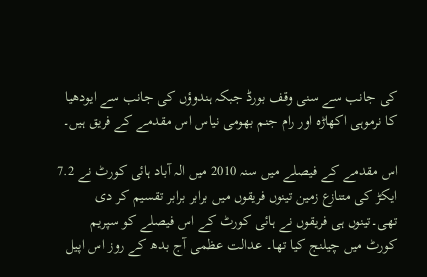کی جانب سے سنی وقف بورڈ جبکہ ہندوؤں کی جانب سے ایودھیا کا نرموہی اکھاڑہ اور رام جنم بھومی نیاس اس مقدمے کے فریق ہیں۔

اس مقدمے کے فیصلے میں سنہ 2010 میں الہ آباد ہائی کورٹ نے 7.2 ایکڑ کی متنازع زمین تینوں فریقوں میں برابر برابر تقسیم کر دی تھی۔تینوں ہی فریقوں نے ہائی کورٹ کے اس فیصلے کو سپریم کورٹ میں چیلنج کیا تھا۔ عدالت عظمی آج بدھ کے روز اس اپیل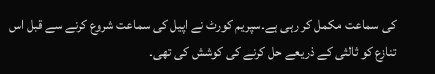کی سماعت مکمل کر رہی ہے۔سپریم کورٹ نے اپیل کی سماعت شروع کرنے سے قبل اس تنازع کو ثالثی کے ذریعے حل کرنے کی کوشش کی تھی۔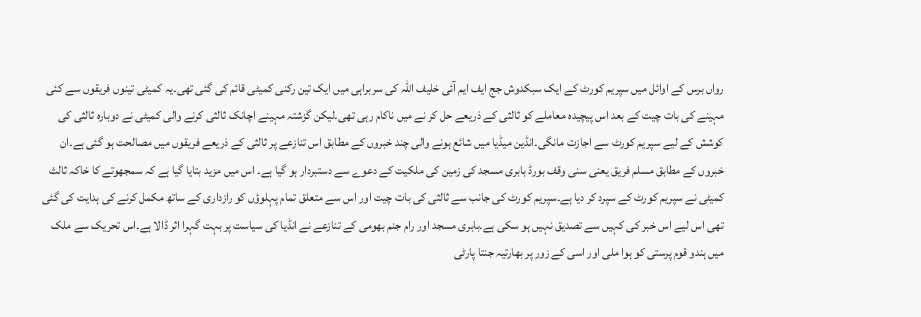رواں برس کے اوائل میں سپریم کورٹ کے ایک سبکدوش جج ایف ایم آئی خلیف اللہ کی سربراہی میں ایک تین رکنی کمیٹی قائم کی گئی تھی۔یہ کمیٹی تینوں فریقوں سے کئی مہینے کی بات چیت کے بعد اس پیچیدہ معاملے کو ثالثی کے ذریعے حل کر نے میں ناکام رہی تھی۔لیکن گزشتہ مہینے اچانک ثالثی کرنے والی کمیٹی نے دوبارہ ثالثی کی کوشش کے لیے سپریم کورٹ سے اجازت مانگی۔انڈین میڈیا میں شائع ہونے والی چند خبروں کے مطابق اس تنازعے پر ثالثی کے ذریعے فریقوں میں مصالحت ہو گئی ہے۔ان خبروں کے مطابق مسلم فریق یعنی سنی وقف بورڈ بابری مسجد کی زمین کی ملکیت کے دعوے سے دستبردار ہو گیا ہے۔ اس میں مزید بتایا گیا ہے کہ سمجھوتے کا خاکہ ثالث کمیٹی نے سپریم کورٹ کے سپرد کر دیا ہے۔سپریم کورٹ کی جانب سے ثالثی کی بات چیت اور اس سے متعلق تمام پہلوؤں کو رازداری کے ساتھ مکمل کرنے کی ہدایت کی گئی تھی اس لیے اس خبر کی کہیں سے تصدیق نہیں ہو سکی ہے۔بابری مسجد اور رام جنم بھومی کے تنازعے نے انڈیا کی سیاست پر بہت گہرا اثر ڈالا ہے۔اس تحریک سے ملک میں ہندو قوم پرستی کو ہوا ملی اور اسی کے زور پر بھارتیہ جنتا پارٹی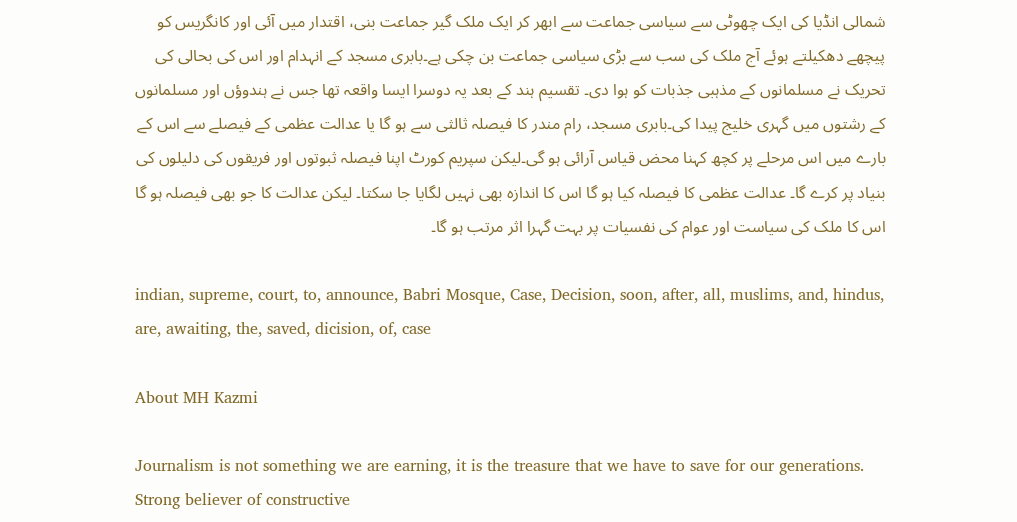شمالی انڈیا کی ایک چھوٹی سے سیاسی جماعت سے ابھر کر ایک ملک گیر جماعت بنی، اقتدار میں آئی اور کانگریس کو پیچھے دھکیلتے ہوئے آج ملک کی سب سے بڑی سیاسی جماعت بن چکی ہے۔بابری مسجد کے انہدام اور اس کی بحالی کی تحریک نے مسلمانوں کے مذہبی جذبات کو ہوا دی۔ تقسیم ہند کے بعد یہ دوسرا ایسا واقعہ تھا جس نے ہندوؤں اور مسلمانوں کے رشتوں میں گہری خلیج پیدا کی۔بابری مسجد، رام مندر کا فیصلہ ثالثی سے ہو گا یا عدالت عظمی کے فیصلے سے اس کے بارے میں اس مرحلے پر کچھ کہنا محض قیاس آرائی ہو گی۔لیکن سپریم کورٹ اپنا فیصلہ ثبوتوں اور فریقوں کی دلیلوں کی بنیاد پر کرے گا۔ عدالت عظمی کا فیصلہ کیا ہو گا اس کا اندازہ بھی نہیں لگایا جا سکتا۔ لیکن عدالت کا جو بھی فیصلہ ہو گا اس کا ملک کی سیاست اور عوام کی نفسیات پر بہت گہرا اثر مرتب ہو گا۔

indian, supreme, court, to, announce, Babri Mosque, Case, Decision, soon, after, all, muslims, and, hindus, are, awaiting, the, saved, dicision, of, case

About MH Kazmi

Journalism is not something we are earning, it is the treasure that we have to save for our generations. Strong believer of constructive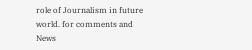role of Journalism in future world. for comments and News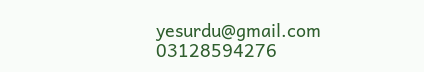yesurdu@gmail.com 03128594276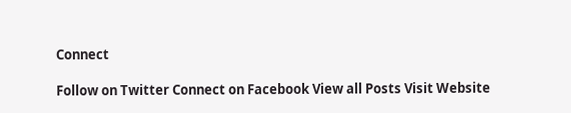Connect

Follow on Twitter Connect on Facebook View all Posts Visit Website